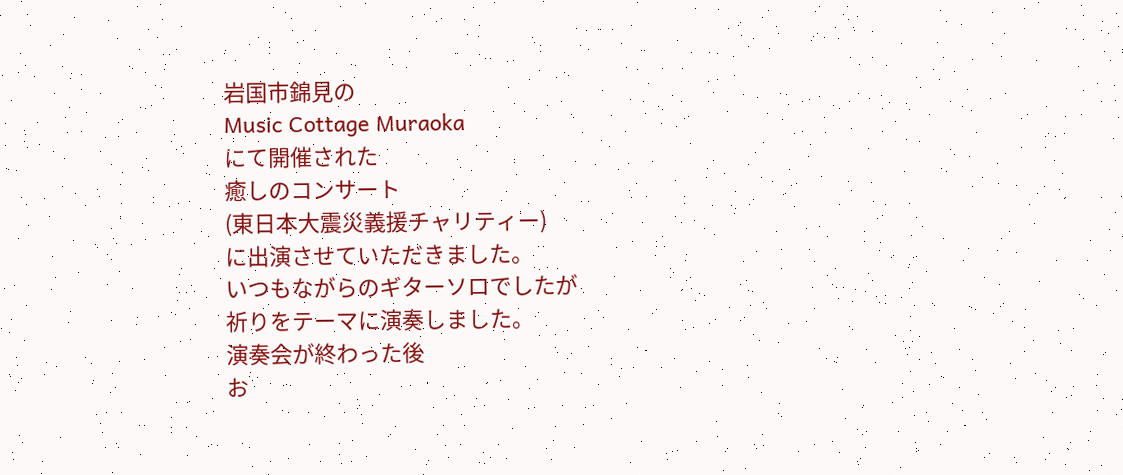岩国市錦見の
Music Cottage Muraoka
にて開催された
癒しのコンサート
(東日本大震災義援チャリティー)
に出演させていただきました。
いつもながらのギターソロでしたが
祈りをテーマに演奏しました。
演奏会が終わった後
お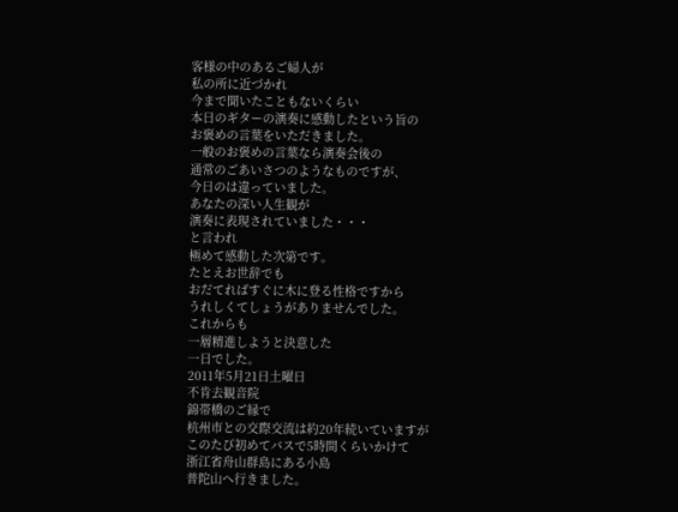客様の中のあるご婦人が
私の所に近づかれ
今まで聞いたこともないくらい
本日のギターの演奏に感動したという旨の
お褒めの言葉をいただきました。
一般のお褒めの言葉なら演奏会後の
通常のごあいさつのようなものですが、
今日のは違っていました。
あなたの深い人生観が
演奏に表現されていました・・・
と言われ
極めて感動した次第です。
たとえお世辞でも
おだてればすぐに木に登る性格ですから
うれしくてしょうがありませんでした。
これからも
一層精進しようと決意した
一日でした。
2011年5月21日土曜日
不肯去観音院
錦帯橋のご縁で
杭州市との交際交流は約20年続いていますが
このたび初めてバスで5時間くらいかけて
浙江省舟山群島にある小島
普陀山へ行きました。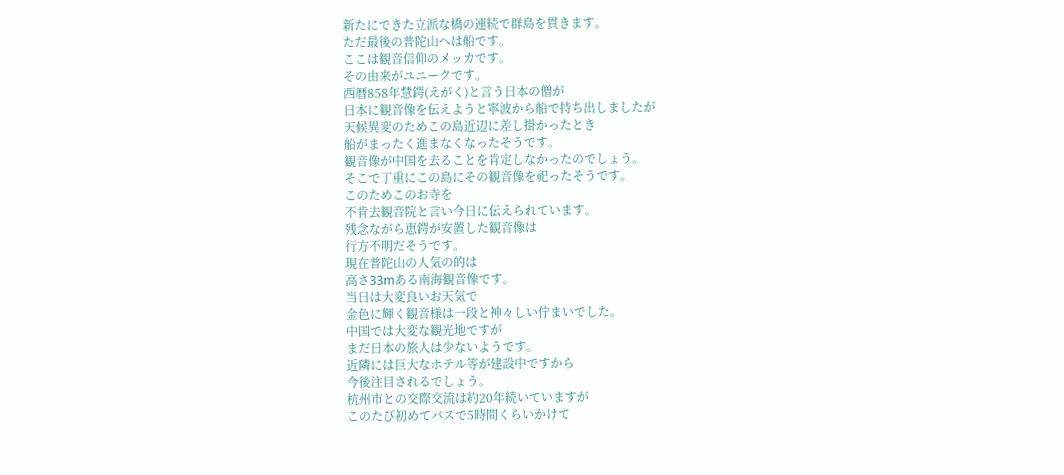新たにできた立派な橋の連続で群島を貫きます。
ただ最後の普陀山へは船です。
ここは観音信仰のメッカです。
その由来がユニークです。
西暦858年慧鍔(えがく)と言う日本の僧が
日本に観音像を伝えようと寧波から船で持ち出しましたが
天候異変のためこの島近辺に差し掛かったとき
船がまったく進まなくなったそうです。
観音像が中国を去ることを肯定しなかったのでしょう。
そこで丁重にこの島にその観音像を祀ったそうです。
このためこのお寺を
不肯去観音院と言い今日に伝えられています。
残念ながら恵鍔が安置した観音像は
行方不明だそうです。
現在普陀山の人気の的は
高さ33mある南海観音像です。
当日は大変良いお天気で
金色に輝く観音様は一段と神々しい佇まいでした。
中国では大変な観光地ですが
まだ日本の旅人は少ないようです。
近隣には巨大なホテル等が建設中ですから
今後注目されるでしょう。
杭州市との交際交流は約20年続いていますが
このたび初めてバスで5時間くらいかけて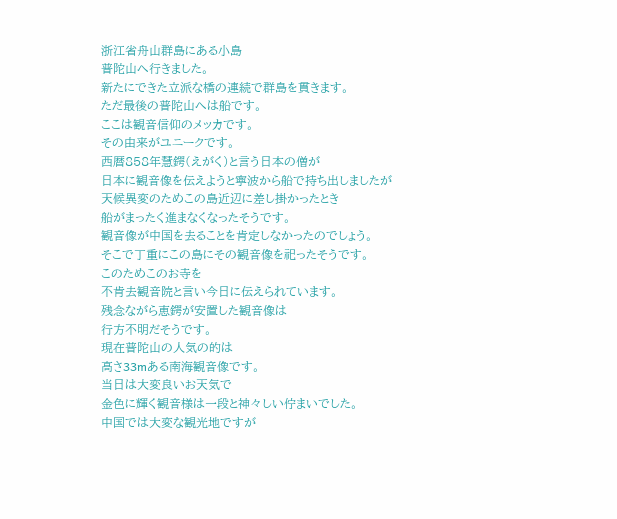浙江省舟山群島にある小島
普陀山へ行きました。
新たにできた立派な橋の連続で群島を貫きます。
ただ最後の普陀山へは船です。
ここは観音信仰のメッカです。
その由来がユニークです。
西暦858年慧鍔(えがく)と言う日本の僧が
日本に観音像を伝えようと寧波から船で持ち出しましたが
天候異変のためこの島近辺に差し掛かったとき
船がまったく進まなくなったそうです。
観音像が中国を去ることを肯定しなかったのでしょう。
そこで丁重にこの島にその観音像を祀ったそうです。
このためこのお寺を
不肯去観音院と言い今日に伝えられています。
残念ながら恵鍔が安置した観音像は
行方不明だそうです。
現在普陀山の人気の的は
高さ33mある南海観音像です。
当日は大変良いお天気で
金色に輝く観音様は一段と神々しい佇まいでした。
中国では大変な観光地ですが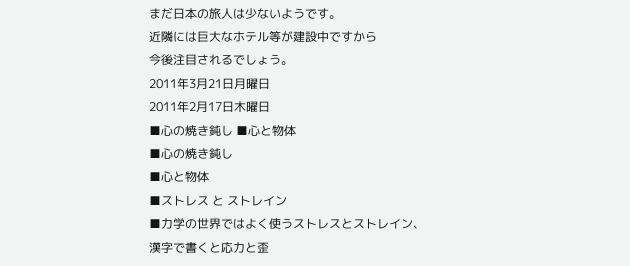まだ日本の旅人は少ないようです。
近隣には巨大なホテル等が建設中ですから
今後注目されるでしょう。
2011年3月21日月曜日
2011年2月17日木曜日
■心の焼き鈍し ■心と物体
■心の焼き鈍し
■心と物体
■ストレス と ストレイン
■力学の世界ではよく使うストレスとストレイン、
漢字で書くと応力と歪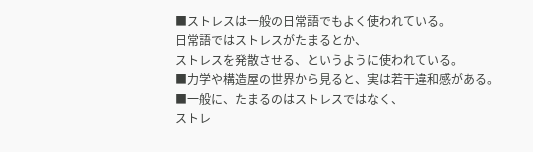■ストレスは一般の日常語でもよく使われている。
日常語ではストレスがたまるとか、
ストレスを発散させる、というように使われている。
■力学や構造屋の世界から見ると、実は若干違和感がある。
■一般に、たまるのはストレスではなく、
ストレ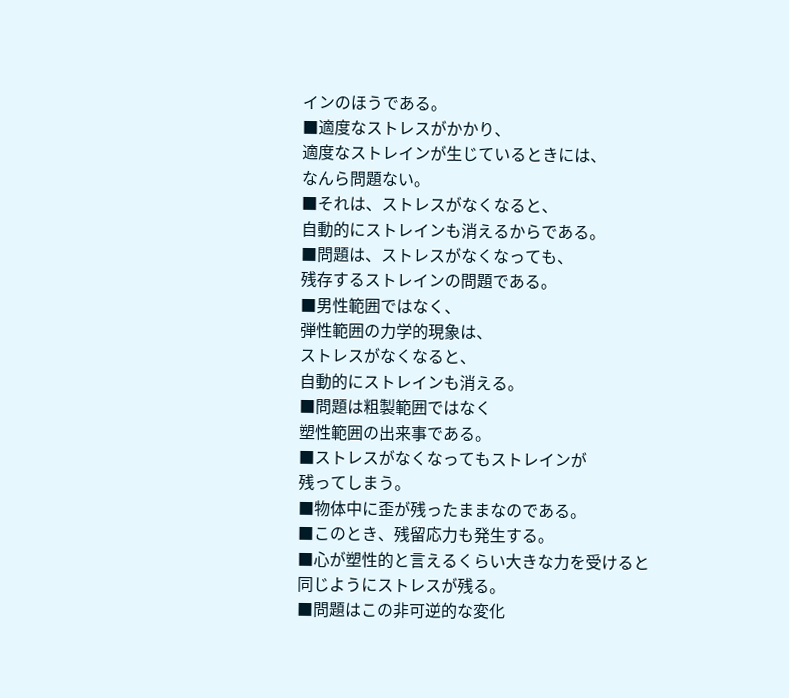インのほうである。
■適度なストレスがかかり、
適度なストレインが生じているときには、
なんら問題ない。
■それは、ストレスがなくなると、
自動的にストレインも消えるからである。
■問題は、ストレスがなくなっても、
残存するストレインの問題である。
■男性範囲ではなく、
弾性範囲の力学的現象は、
ストレスがなくなると、
自動的にストレインも消える。
■問題は粗製範囲ではなく
塑性範囲の出来事である。
■ストレスがなくなってもストレインが
残ってしまう。
■物体中に歪が残ったままなのである。
■このとき、残留応力も発生する。
■心が塑性的と言えるくらい大きな力を受けると
同じようにストレスが残る。
■問題はこの非可逆的な変化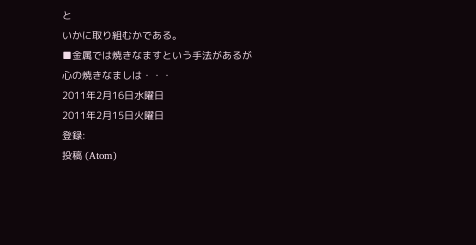と
いかに取り組むかである。
■金属では焼きなますという手法があるが
心の焼きなましは・・・
2011年2月16日水曜日
2011年2月15日火曜日
登録:
投稿 (Atom)